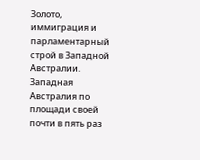Золото, иммиграция и парламентарный строй в Западной Австралии. Западная Австралия по площади своей почти в пять раз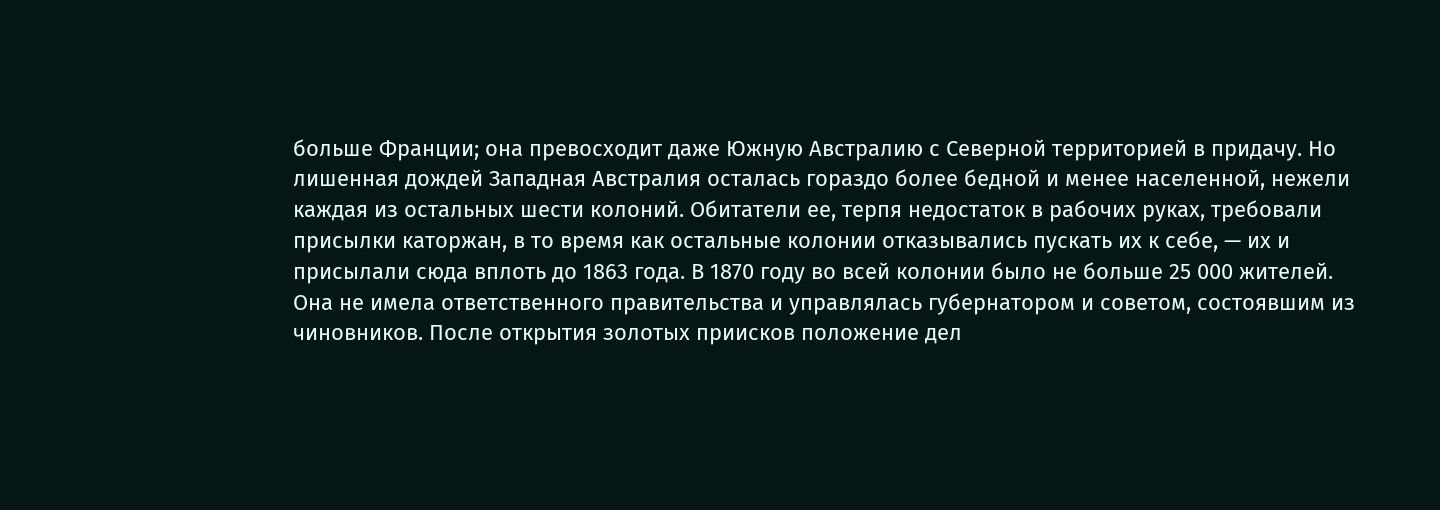больше Франции; она превосходит даже Южную Австралию с Северной территорией в придачу. Но лишенная дождей Западная Австралия осталась гораздо более бедной и менее населенной, нежели каждая из остальных шести колоний. Обитатели ее, терпя недостаток в рабочих руках, требовали присылки каторжан, в то время как остальные колонии отказывались пускать их к себе, — их и присылали сюда вплоть до 1863 года. В 1870 году во всей колонии было не больше 25 000 жителей. Она не имела ответственного правительства и управлялась губернатором и советом, состоявшим из чиновников. После открытия золотых приисков положение дел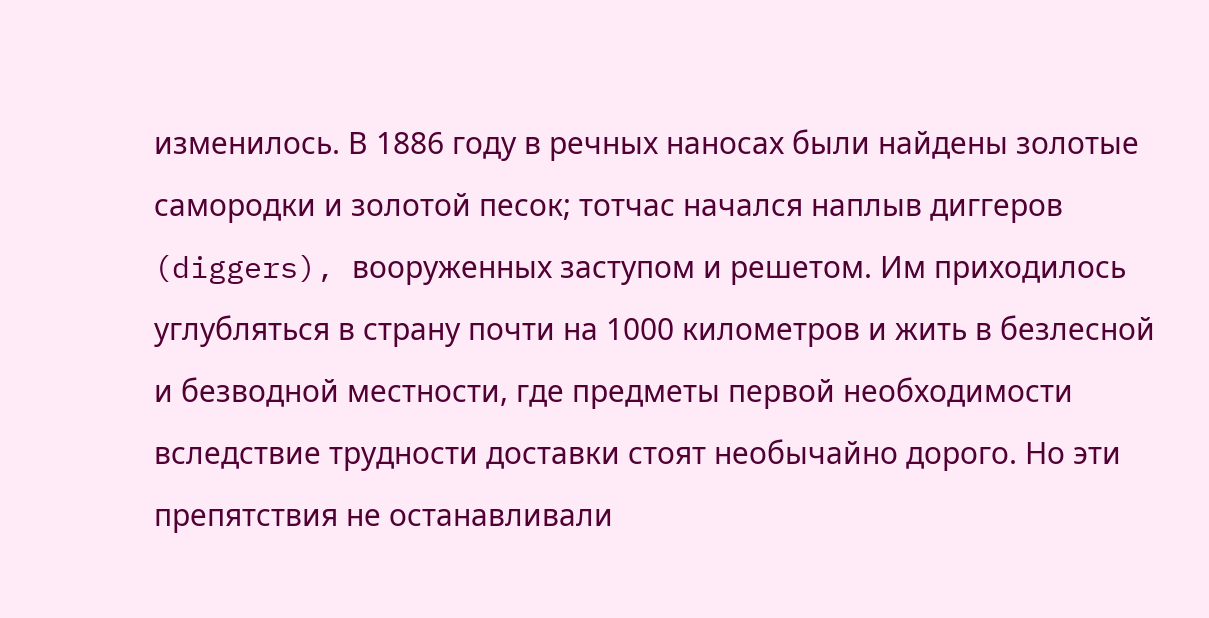изменилось. В 1886 году в речных наносах были найдены золотые самородки и золотой песок; тотчас начался наплыв диггеров (diggers), вооруженных заступом и решетом. Им приходилось углубляться в страну почти на 1000 километров и жить в безлесной и безводной местности, где предметы первой необходимости вследствие трудности доставки стоят необычайно дорого. Но эти препятствия не останавливали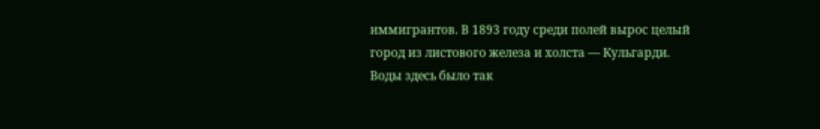иммигрантов. В 1893 году среди полей вырос целый город из листового железа и холста — Кульгарди. Воды здесь было так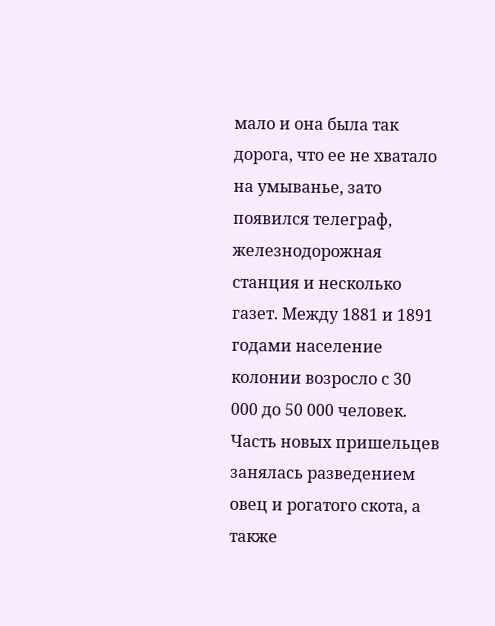мало и она была так дорога, что ее не хватало на умыванье, зато появился телеграф, железнодорожная станция и несколько газет. Между 1881 и 1891 годами население колонии возросло с 30 000 до 50 000 человек. Часть новых пришельцев занялась разведением овец и рогатого скота, а также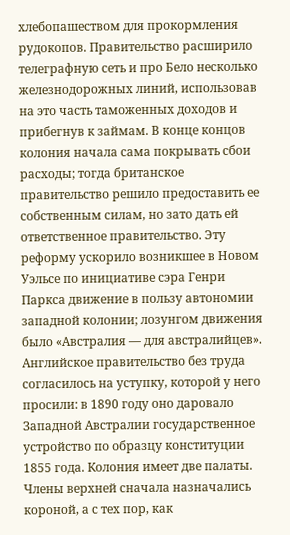хлебопашеством для прокормления рудокопов. Правительство расширило телеграфную сеть и про Бело несколько железнодорожных линий, использовав на это часть таможенных доходов и прибегнув к займам. В конце концов колония начала сама покрывать сбои расходы; тогда британское правительство решило предоставить ее собственным силам, но зато дать ей ответственное правительство. Эту реформу ускорило возникшее в Новом Уэльсе по инициативе сэра Генри Паркса движение в пользу автономии западной колонии; лозунгом движения было «Австралия — для австралийцев». Английское правительство без труда согласилось на уступку, которой у него просили: в 1890 году оно даровало Западной Австралии государственное устройство по образцу конституции 1855 года. Колония имеет две палаты. Члены верхней сначала назначались короной, а с тех пор, как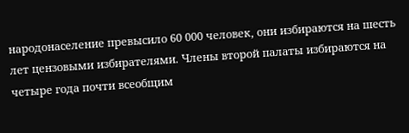народонаселение превысило 60 000 человек, они избираются на шесть лет цензовыми избирателями. Члены второй палаты избираются на четыре года почти всеобщим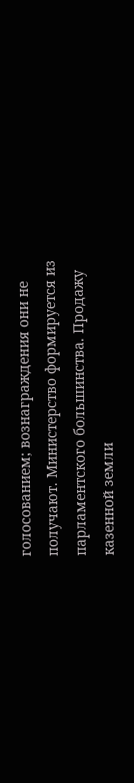голосованием; вознаграждения они не получают. Министерство формируется из парламентского большинства. Продажу казенной земли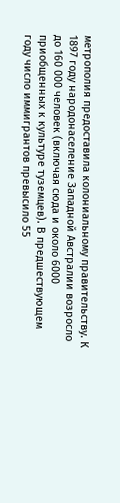метрополия предоставила колониальному правительству. К 1897 году народонаселение Западной Австралии возросло до 160 000 человек (включая сюда и около 6000 приобщенных к культуре туземцев). В предшествующем году число иммигрантов превысило 55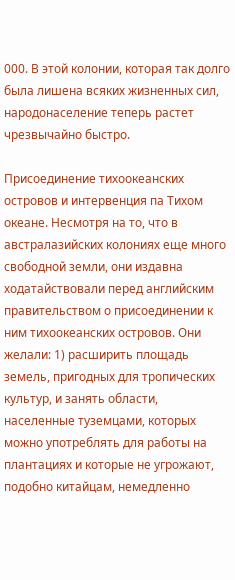000. В этой колонии, которая так долго была лишена всяких жизненных сил, народонаселение теперь растет чрезвычайно быстро.

Присоединение тихоокеанских островов и интервенция па Тихом океане. Несмотря на то, что в австралазийских колониях еще много свободной земли, они издавна ходатайствовали перед английским правительством о присоединении к ним тихоокеанских островов. Они желали: 1) расширить площадь земель, пригодных для тропических культур, и занять области, населенные туземцами, которых можно употреблять для работы на плантациях и которые не угрожают, подобно китайцам, немедленно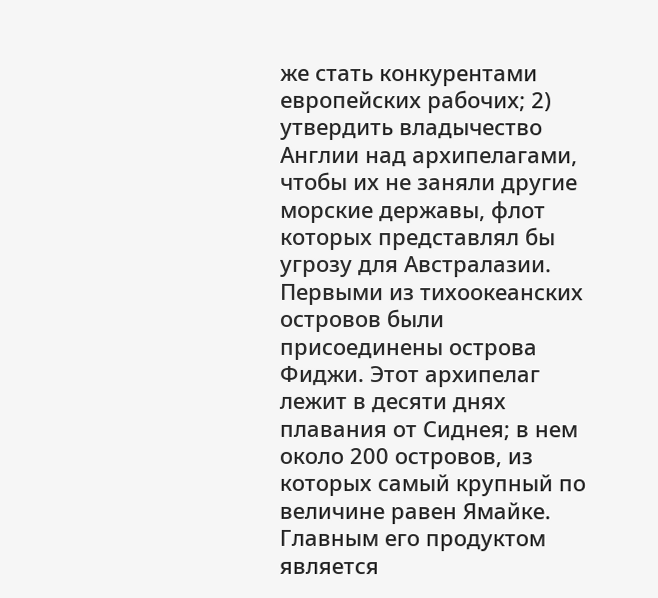же стать конкурентами европейских рабочих; 2) утвердить владычество Англии над архипелагами, чтобы их не заняли другие морские державы, флот которых представлял бы угрозу для Австралазии. Первыми из тихоокеанских островов были присоединены острова Фиджи. Этот архипелаг лежит в десяти днях плавания от Сиднея; в нем около 200 островов, из которых самый крупный по величине равен Ямайке. Главным его продуктом является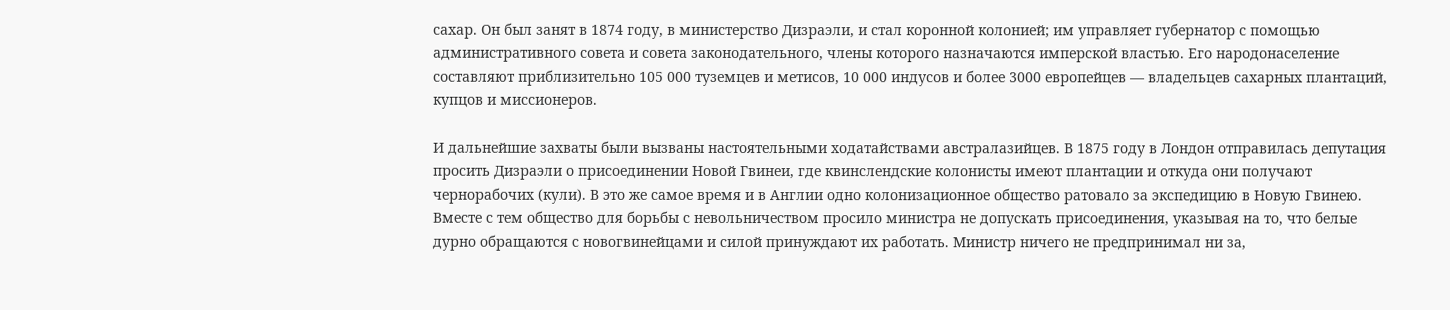сахар. Он был занят в 1874 году, в министерство Дизраэли, и стал коронной колонией; им управляет губернатор с помощью административного совета и совета законодательного, члены которого назначаются имперской властью. Его народонаселение составляют приблизительно 105 000 туземцев и метисов, 10 000 индусов и более 3000 европейцев — владельцев сахарных плантаций, купцов и миссионеров.

И дальнейшие захваты были вызваны настоятельными ходатайствами австралазийцев. В 1875 году в Лондон отправилась депутация просить Дизраэли о присоединении Новой Гвинеи, где квинслендские колонисты имеют плантации и откуда они получают чернорабочих (кули). В это же самое время и в Англии одно колонизационное общество ратовало за экспедицию в Новую Гвинею. Вместе с тем общество для борьбы с невольничеством просило министра не допускать присоединения, указывая на то, что белые дурно обращаются с новогвинейцами и силой принуждают их работать. Министр ничего не предпринимал ни за,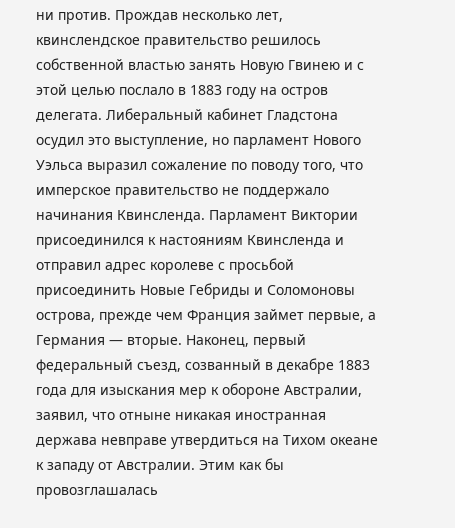ни против. Прождав несколько лет, квинслендское правительство решилось собственной властью занять Новую Гвинею и с этой целью послало в 1883 году на остров делегата. Либеральный кабинет Гладстона осудил это выступление, но парламент Нового Уэльса выразил сожаление по поводу того, что имперское правительство не поддержало начинания Квинсленда. Парламент Виктории присоединился к настояниям Квинсленда и отправил адрес королеве с просьбой присоединить Новые Гебриды и Соломоновы острова, прежде чем Франция займет первые, а Германия — вторые. Наконец, первый федеральный съезд, созванный в декабре 1883 года для изыскания мер к обороне Австралии, заявил, что отныне никакая иностранная держава невправе утвердиться на Тихом океане к западу от Австралии. Этим как бы провозглашалась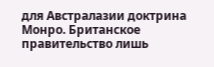для Австралазии доктрина Монро. Британское правительство лишь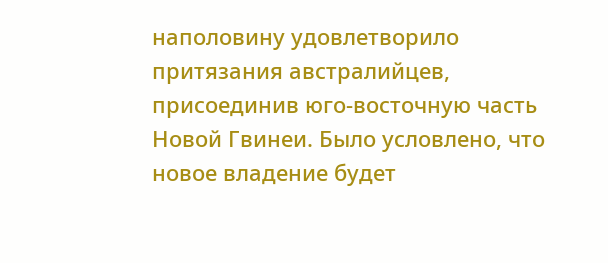наполовину удовлетворило притязания австралийцев, присоединив юго-восточную часть Новой Гвинеи. Было условлено, что новое владение будет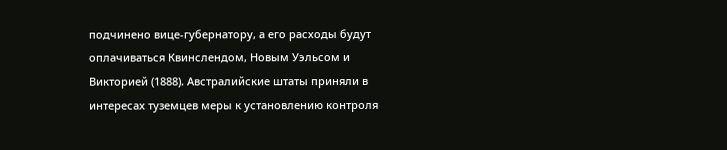подчинено вице-губернатору, а его расходы будут оплачиваться Квинслендом, Новым Уэльсом и Викторией (1888). Австралийские штаты приняли в интересах туземцев меры к установлению контроля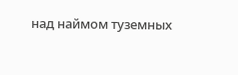над наймом туземных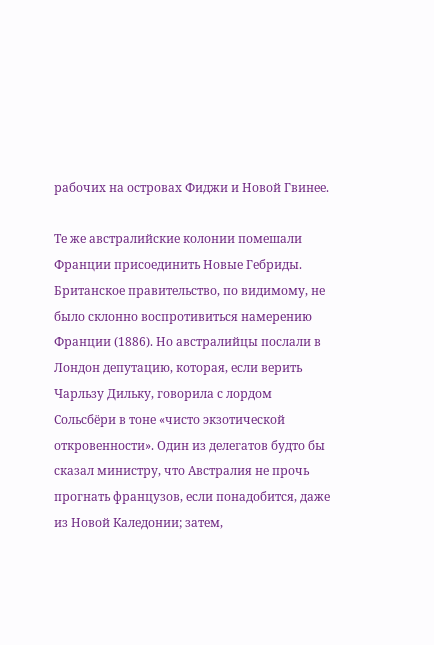рабочих на островах Фиджи и Новой Гвинее.

Те же австралийские колонии помешали Франции присоединить Новые Гебриды. Британское правительство, по видимому, не было склонно воспротивиться намерению Франции (1886). Но австралийцы послали в Лондон депутацию, которая, если верить Чарльзу Дильку, говорила с лордом Сольсбёри в тоне «чисто экзотической откровенности». Один из делегатов будто бы сказал министру, что Австралия не прочь прогнать французов, если понадобится, даже из Новой Каледонии; затем,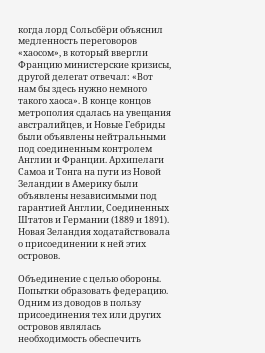когда лорд Сольсбёри объяснил медленность переговоров «хаосом», в который ввергли Францию министерские кризисы, другой делегат отвечал: «Вот нам бы здесь нужно немного такого хаоса». В конце концов метрополия сдалась на увещания австралийцев, и Новые Гебриды были объявлены нейтральными под соединенным контролем Англии и Франции. Архипелаги Самоа и Тонга на пути из Новой Зеландии в Америку были объявлены независимыми под гарантией Англии, Соединенных Штатов и Германии (1889 и 1891). Новая Зеландия ходатайствовала о присоединении к ней этих островов.

Объединение с целью обороны. Попытки образовать федерацию. Одним из доводов в пользу присоединения тех или других островов являлась необходимость обеспечить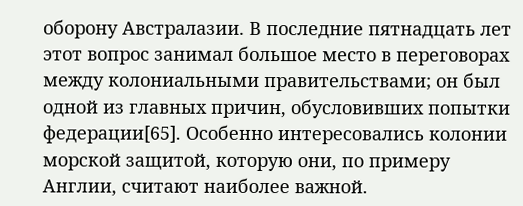оборону Австралазии. В последние пятнадцать лет этот вопрос занимал большое место в переговорах между колониальными правительствами; он был одной из главных причин, обусловивших попытки федерации[65]. Особенно интересовались колонии морской защитой, которую они, по примеру Англии, считают наиболее важной.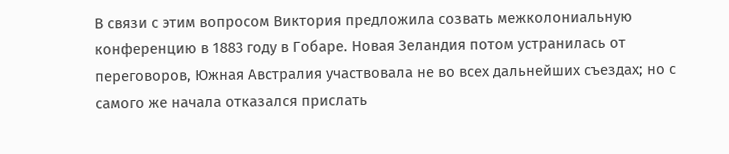В связи с этим вопросом Виктория предложила созвать межколониальную конференцию в 1883 году в Гобаре. Новая Зеландия потом устранилась от переговоров, Южная Австралия участвовала не во всех дальнейших съездах; но с самого же начала отказался прислать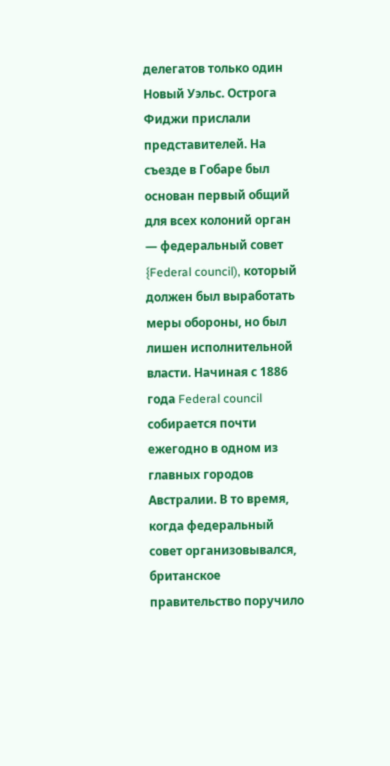делегатов только один Новый Уэльс. Острога Фиджи прислали представителей. На съезде в Гобаре был основан первый общий для всех колоний орган — федеральный совет {Federal council), который должен был выработать меры обороны, но был лишен исполнительной власти. Начиная с 1886 года Federal council собирается почти ежегодно в одном из главных городов Австралии. В то время, когда федеральный совет организовывался, британское правительство поручило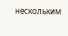нескольким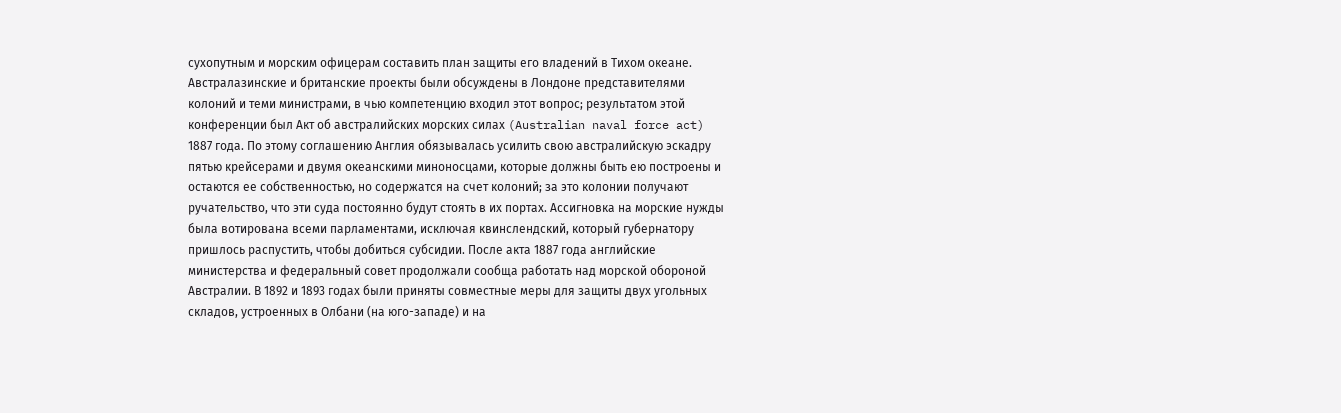сухопутным и морским офицерам составить план защиты его владений в Тихом океане. Австралазинские и британские проекты были обсуждены в Лондоне представителями колоний и теми министрами, в чью компетенцию входил этот вопрос; результатом этой конференции был Акт об австралийских морских силах (Australian naval force act) 1887 года. По этому соглашению Англия обязывалась усилить свою австралийскую эскадру пятью крейсерами и двумя океанскими миноносцами, которые должны быть ею построены и остаются ее собственностью, но содержатся на счет колоний; за это колонии получают ручательство, что эти суда постоянно будут стоять в их портах. Ассигновка на морские нужды была вотирована всеми парламентами, исключая квинслендский, который губернатору пришлось распустить, чтобы добиться субсидии. После акта 1887 года английские министерства и федеральный совет продолжали сообща работать над морской обороной Австралии. В 1892 и 1893 годах были приняты совместные меры для защиты двух угольных складов, устроенных в Олбани (на юго-западе) и на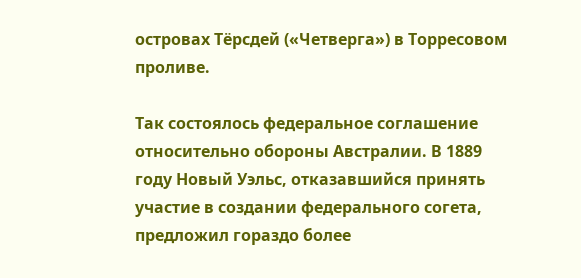островах Тёрсдей («Четверга») в Торресовом проливе.

Так состоялось федеральное соглашение относительно обороны Австралии. В 1889 году Новый Уэльс, отказавшийся принять участие в создании федерального согета, предложил гораздо более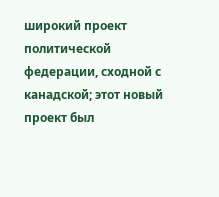широкий проект политической федерации, сходной с канадской; этот новый проект был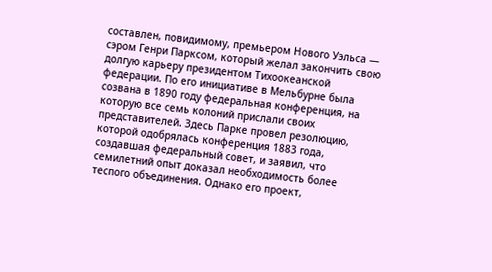составлен, повидимому, премьером Нового Уэльса — сэром Генри Парксом, который желал закончить свою долгую карьеру президентом Тихоокеанской федерации. По его инициативе в Мельбурне была созвана в 1890 году федеральная конференция, на которую все семь колоний прислали своих представителей. Здесь Парке провел резолюцию, которой одобрялась конференция 1883 года, создавшая федеральный совет, и заявил, что семилетний опыт доказал необходимость более теспого объединения. Однако его проект,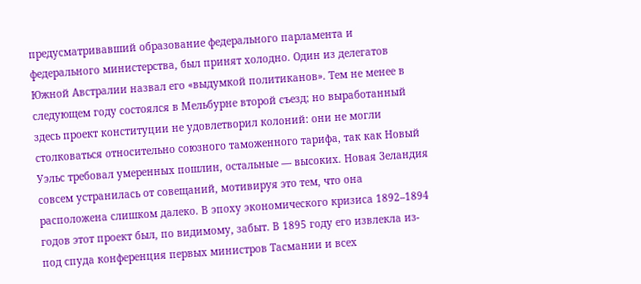предусматривавший образование федерального парламента и федерального министерства, был принят холодно. Один из делегатов Южной Австралии назвал его «выдумкой политиканов». Тем не менее в следующем году состоялся в Мельбурне второй съезд; но выработанный здесь проект конституции не удовлетворил колоний: они не могли столковаться относительно союзного таможенного тарифа, так как Новый Уэльс требовал умеренных пошлин, остальные — высоких. Новая Зеландия совсем устранилась от совещаний, мотивируя это тем, что она расположена слишком далеко. В эпоху экономического кризиса 1892–1894 годов этот проект был, по видимому, забыт. В 1895 году его извлекла из-под спуда конференция первых министров Тасмании и всех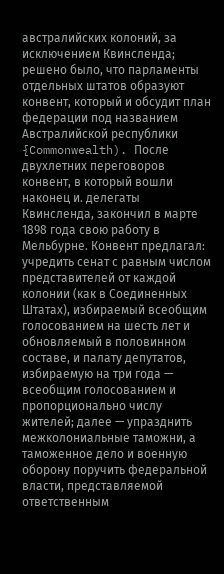австралийских колоний, за исключением Квинсленда; решено было, что парламенты отдельных штатов образуют конвент, который и обсудит план федерации под названием Австралийской республики {Commonwealth). После двухлетних переговоров конвент, в который вошли наконец и. делегаты Квинсленда, закончил в марте 1898 года свою работу в Мельбурне. Конвент предлагал: учредить сенат с равным числом представителей от каждой колонии (как в Соединенных Штатах), избираемый всеобщим голосованием на шесть лет и обновляемый в половинном составе, и палату депутатов, избираемую на три года — всеобщим голосованием и пропорционально числу жителей; далее — упразднить межколониальные таможни, а таможенное дело и военную оборону поручить федеральной власти, представляемой ответственным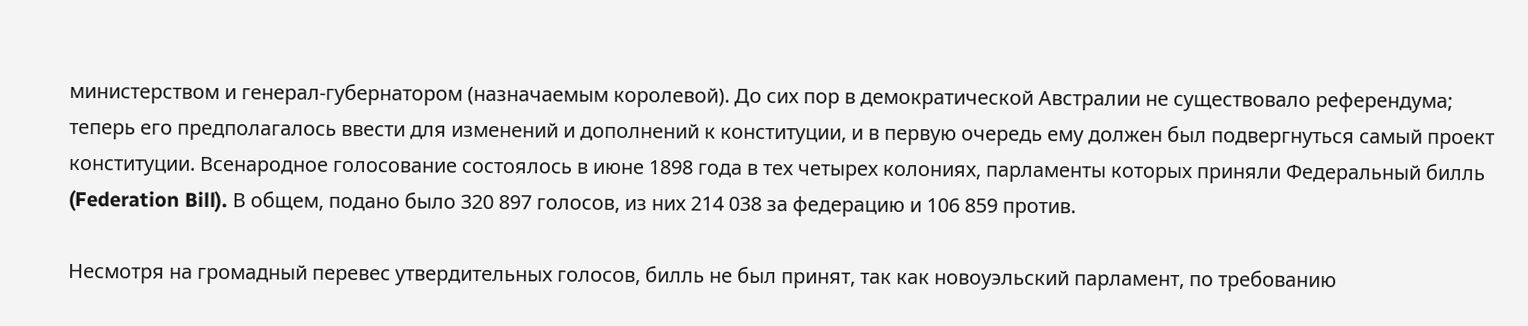министерством и генерал-губернатором (назначаемым королевой). До сих пор в демократической Австралии не существовало референдума; теперь его предполагалось ввести для изменений и дополнений к конституции, и в первую очередь ему должен был подвергнуться самый проект конституции. Всенародное голосование состоялось в июне 1898 года в тех четырех колониях, парламенты которых приняли Федеральный билль (Federation Bill). В общем, подано было 320 897 голосов, из них 214 038 за федерацию и 106 859 против.

Несмотря на громадный перевес утвердительных голосов, билль не был принят, так как новоуэльский парламент, по требованию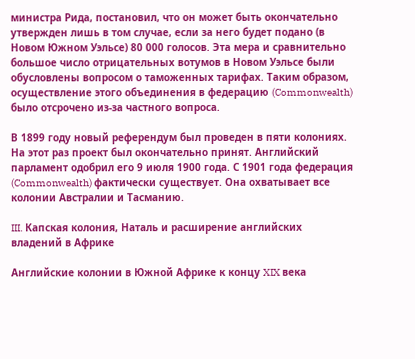министра Рида, постановил, что он может быть окончательно утвержден лишь в том случае, если за него будет подано (в Новом Южном Уэльсе) 80 000 голосов. Эта мера и сравнительно большое число отрицательных вотумов в Новом Уэльсе были обусловлены вопросом о таможенных тарифах. Таким образом, осуществление этого объединения в федерацию (Commonwealth) было отсрочено из-за частного вопроса.

В 1899 году новый референдум был проведен в пяти колониях. На этот раз проект был окончательно принят. Английский парламент одобрил его 9 июля 1900 года. С 1901 года федерация (Commonwealth) фактически существует. Она охватывает все колонии Австралии и Тасманию.

III. Капская колония, Наталь и расширение английских владений в Африке

Английские колонии в Южной Африке к концу XIX века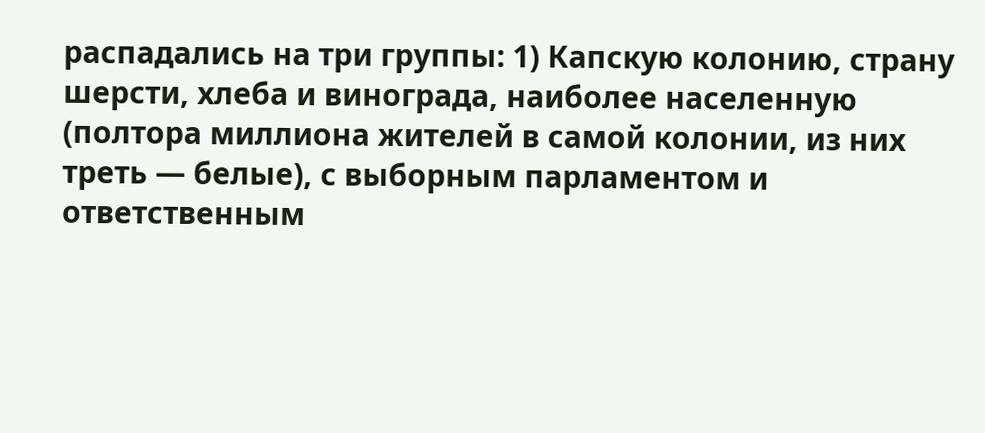распадались на три группы: 1) Капскую колонию, страну шерсти, хлеба и винограда, наиболее населенную (полтора миллиона жителей в самой колонии, из них треть — белые), с выборным парламентом и ответственным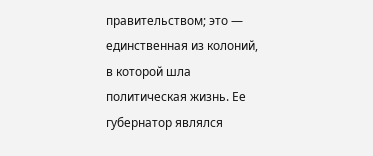правительством; это — единственная из колоний, в которой шла политическая жизнь. Ее губернатор являлся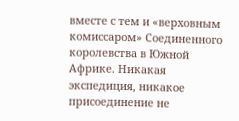вместе с тем и «верховным комиссаром» Соединенного королевства в Южной Африке. Никакая экспедиция, никакое присоединение не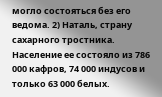могло состояться без его ведома. 2) Наталь, страну сахарного тростника. Население ее состояло из 786 000 кафров, 74 000 индусов и только 63 000 белых.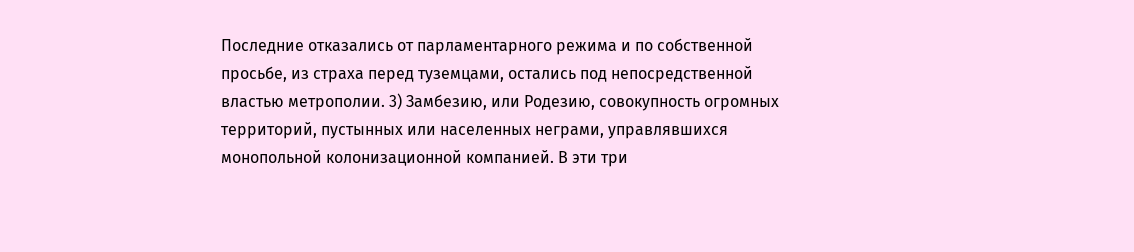Последние отказались от парламентарного режима и по собственной просьбе, из страха перед туземцами, остались под непосредственной властью метрополии. 3) Замбезию, или Родезию, совокупность огромных территорий, пустынных или населенных неграми, управлявшихся монопольной колонизационной компанией. В эти три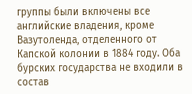группы были включены все английские владения, кроме Вазутоленда, отделенного от Капской колонии в 1884 году. Оба бурских государства не входили в состав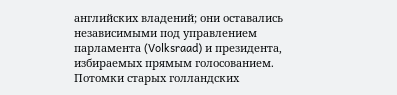английских владений; они оставались независимыми под управлением парламента (Volksraad) и президента, избираемых прямым голосованием. Потомки старых голландских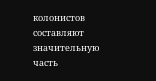колонистов составляют значительную часть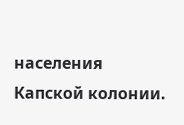населения Капской колонии.